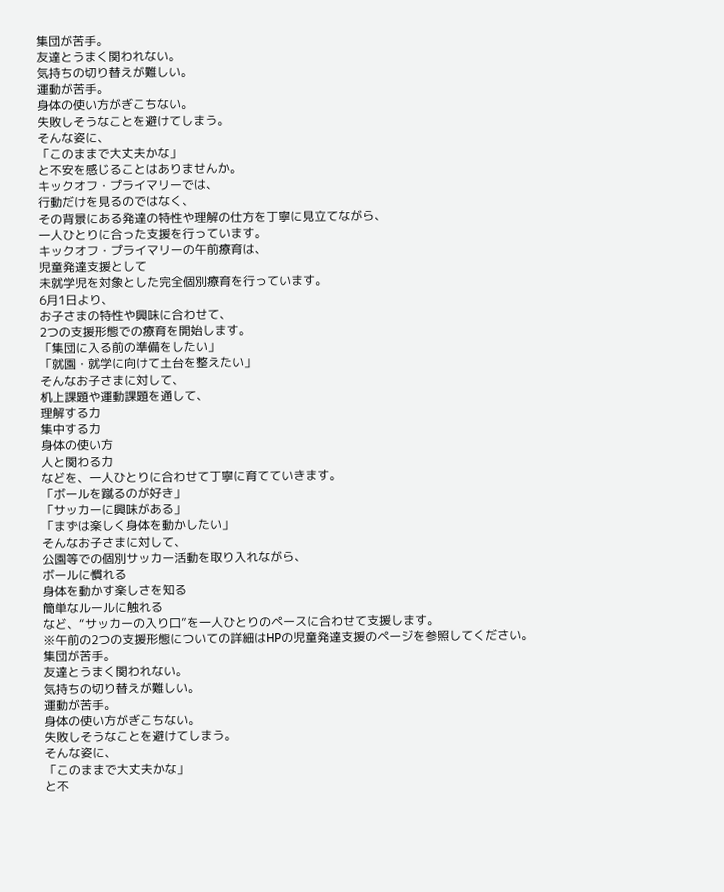集団が苦手。
友達とうまく関われない。
気持ちの切り替えが難しい。
運動が苦手。
身体の使い方がぎこちない。
失敗しそうなことを避けてしまう。
そんな姿に、
「このままで大丈夫かな」
と不安を感じることはありませんか。
キックオフ・プライマリーでは、
行動だけを見るのではなく、
その背景にある発達の特性や理解の仕方を丁寧に見立てながら、
一人ひとりに合った支援を行っています。
キックオフ・プライマリーの午前療育は、
児童発達支援として
未就学児を対象とした完全個別療育を行っています。
6月1日より、
お子さまの特性や興味に合わせて、
2つの支援形態での療育を開始します。
「集団に入る前の準備をしたい」
「就園・就学に向けて土台を整えたい」
そんなお子さまに対して、
机上課題や運動課題を通して、
理解する力
集中する力
身体の使い方
人と関わる力
などを、一人ひとりに合わせて丁寧に育てていきます。
「ボールを蹴るのが好き」
「サッカーに興味がある」
「まずは楽しく身体を動かしたい」
そんなお子さまに対して、
公園等での個別サッカー活動を取り入れながら、
ボールに慣れる
身体を動かす楽しさを知る
簡単なルールに触れる
など、“サッカーの入り口”を一人ひとりのペースに合わせて支援します。
※午前の2つの支援形態についての詳細はHPの児童発達支援のページを参照してください。
集団が苦手。
友達とうまく関われない。
気持ちの切り替えが難しい。
運動が苦手。
身体の使い方がぎこちない。
失敗しそうなことを避けてしまう。
そんな姿に、
「このままで大丈夫かな」
と不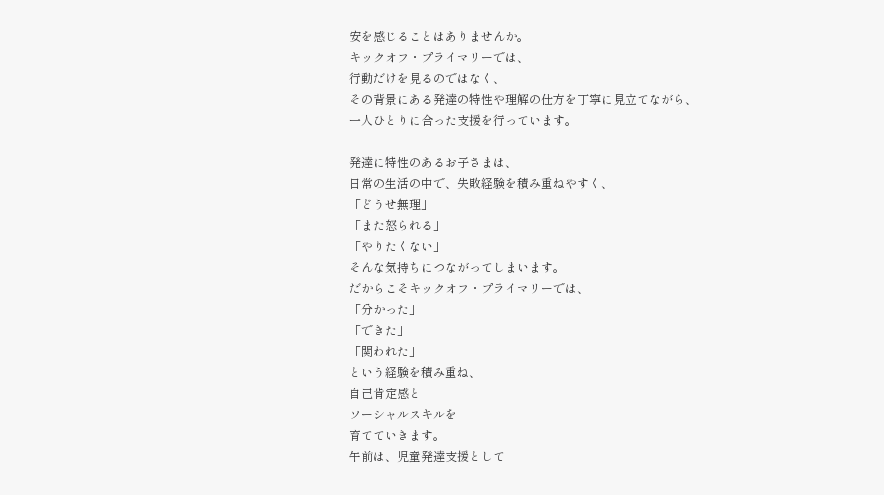安を感じることはありませんか。
キックオフ・プライマリーでは、
行動だけを見るのではなく、
その背景にある発達の特性や理解の仕方を丁寧に見立てながら、
一人ひとりに合った支援を行っています。

発達に特性のあるお子さまは、
日常の生活の中で、失敗経験を積み重ねやすく、
「どうせ無理」
「また怒られる」
「やりたくない」
そんな気持ちにつながってしまいます。
だからこそキックオフ・プライマリーでは、
「分かった」
「できた」
「関われた」
という経験を積み重ね、
自己肯定感と
ソーシャルスキルを
育てていきます。
午前は、児童発達支援として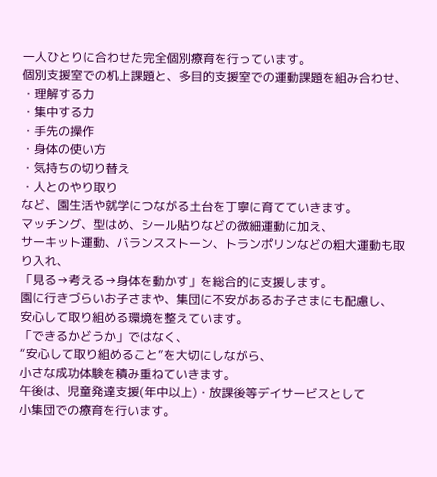一人ひとりに合わせた完全個別療育を行っています。
個別支援室での机上課題と、多目的支援室での運動課題を組み合わせ、
・理解する力
・集中する力
・手先の操作
・身体の使い方
・気持ちの切り替え
・人とのやり取り
など、園生活や就学につながる土台を丁寧に育てていきます。
マッチング、型はめ、シール貼りなどの微細運動に加え、
サーキット運動、バランスストーン、トランポリンなどの粗大運動も取り入れ、
「見る→考える→身体を動かす」を総合的に支援します。
園に行きづらいお子さまや、集団に不安があるお子さまにも配慮し、
安心して取り組める環境を整えています。
「できるかどうか」ではなく、
“安心して取り組めること”を大切にしながら、
小さな成功体験を積み重ねていきます。
午後は、児童発達支援(年中以上)・放課後等デイサービスとして
小集団での療育を行います。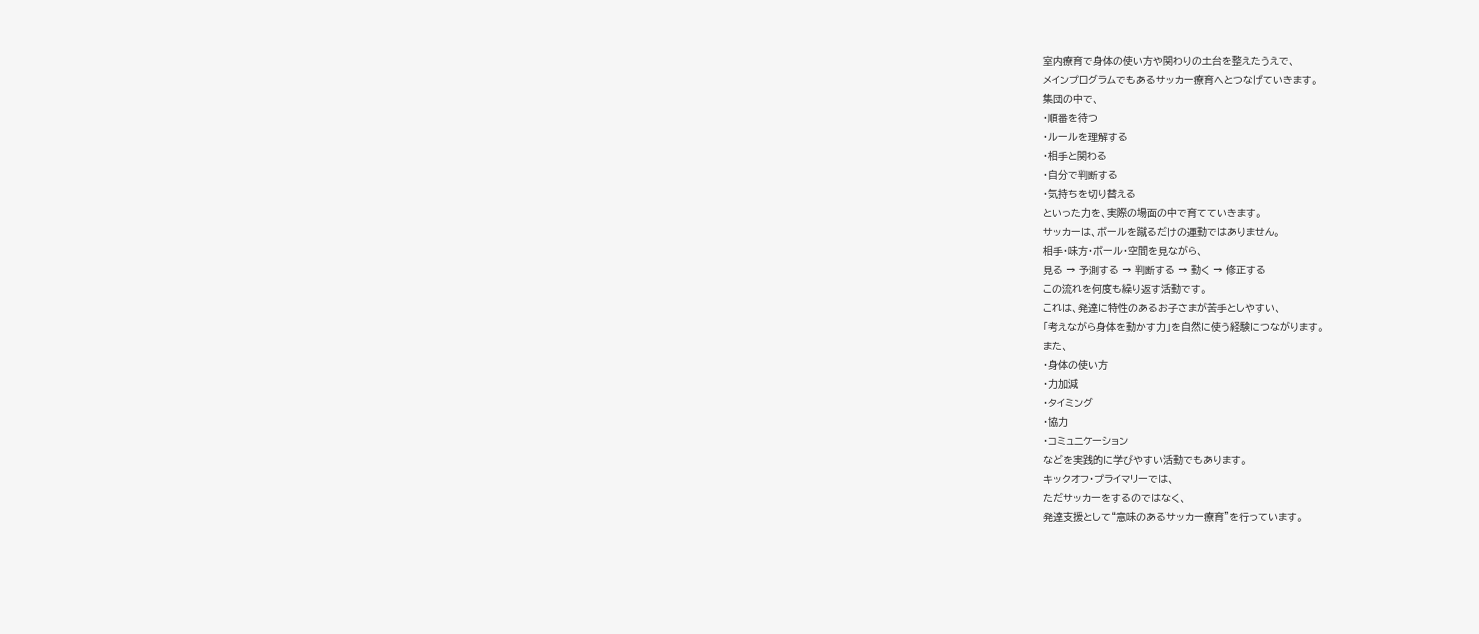室内療育で身体の使い方や関わりの土台を整えたうえで、
メインプログラムでもあるサッカー療育へとつなげていきます。
集団の中で、
・順番を待つ
・ルールを理解する
・相手と関わる
・自分で判断する
・気持ちを切り替える
といった力を、実際の場面の中で育てていきます。
サッカーは、ボールを蹴るだけの運動ではありません。
相手・味方・ボール・空間を見ながら、
見る → 予測する → 判断する → 動く → 修正する
この流れを何度も繰り返す活動です。
これは、発達に特性のあるお子さまが苦手としやすい、
「考えながら身体を動かす力」を自然に使う経験につながります。
また、
・身体の使い方
・力加減
・タイミング
・協力
・コミュニケーション
などを実践的に学びやすい活動でもあります。
キックオフ・プライマリーでは、
ただサッカーをするのではなく、
発達支援として“意味のあるサッカー療育”を行っています。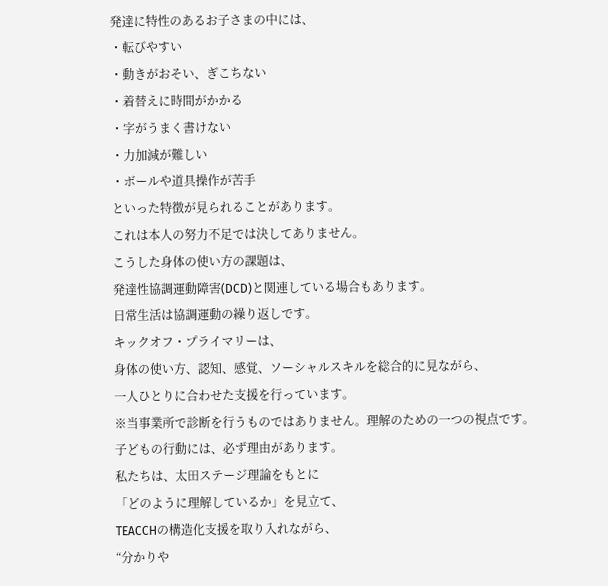発達に特性のあるお子さまの中には、
・転びやすい
・動きがおそい、ぎこちない
・着替えに時間がかかる
・字がうまく書けない
・力加減が難しい
・ボールや道具操作が苦手
といった特徴が見られることがあります。
これは本人の努力不足では決してありません。
こうした身体の使い方の課題は、
発達性協調運動障害(DCD)と関連している場合もあります。
日常生活は協調運動の繰り返しです。
キックオフ・プライマリーは、
身体の使い方、認知、感覚、ソーシャルスキルを総合的に見ながら、
一人ひとりに合わせた支援を行っています。
※当事業所で診断を行うものではありません。理解のための一つの視点です。
子どもの行動には、必ず理由があります。
私たちは、太田ステージ理論をもとに
「どのように理解しているか」を見立て、
TEACCHの構造化支援を取り入れながら、
“分かりや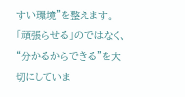すい環境”を整えます。
「頑張らせる」のではなく、
“分かるからできる”を大切にしていま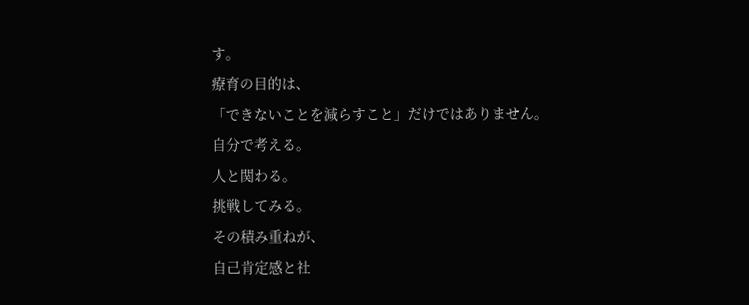す。
療育の目的は、
「できないことを減らすこと」だけではありません。
自分で考える。
人と関わる。
挑戦してみる。
その積み重ねが、
自己肯定感と社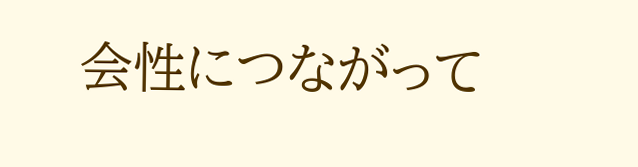会性につながって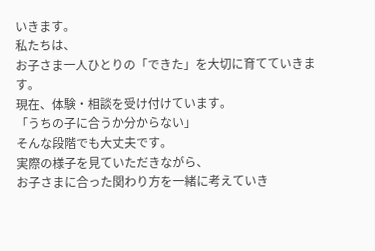いきます。
私たちは、
お子さま一人ひとりの「できた」を大切に育てていきます。
現在、体験・相談を受け付けています。
「うちの子に合うか分からない」
そんな段階でも大丈夫です。
実際の様子を見ていただきながら、
お子さまに合った関わり方を一緒に考えていき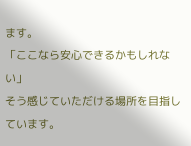ます。
「ここなら安心できるかもしれない」
そう感じていただける場所を目指しています。